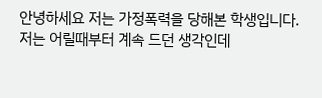안녕하세요 저는 가정폭력을 당해본 학생입니다.
저는 어릴때부터 계속 드던 생각인데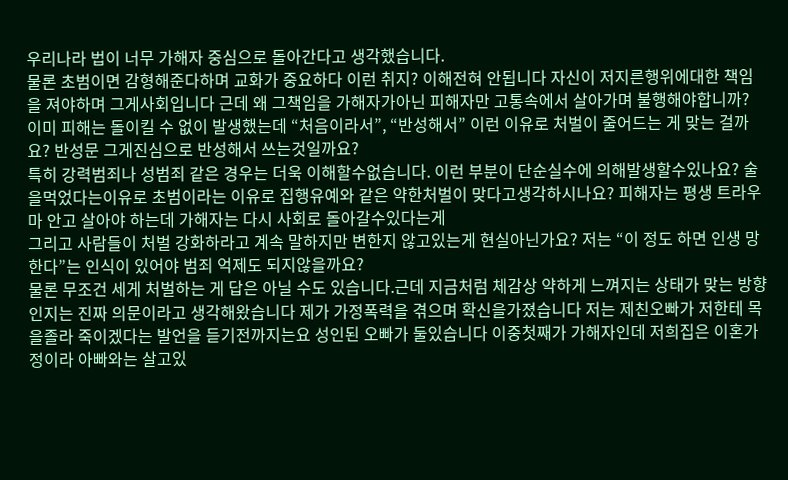우리나라 법이 너무 가해자 중심으로 돌아간다고 생각했습니다.
물론 초범이면 감형해준다하며 교화가 중요하다 이런 취지? 이해전혀 안됩니다 자신이 저지른행위에대한 책임을 져야하며 그게사회입니다 근데 왜 그책임을 가해자가아닌 피해자만 고통속에서 살아가며 불행해야합니까? 이미 피해는 돌이킬 수 없이 발생했는데 “처음이라서”, “반성해서” 이런 이유로 처벌이 줄어드는 게 맞는 걸까요? 반성문 그게진심으로 반성해서 쓰는것일까요?
특히 강력범죄나 성범죄 같은 경우는 더욱 이해할수없습니다. 이런 부분이 단순실수에 의해발생할수있나요? 술을먹었다는이유로 초범이라는 이유로 집행유예와 같은 약한처벌이 맞다고생각하시나요? 피해자는 평생 트라우마 안고 살아야 하는데 가해자는 다시 사회로 돌아갈수있다는게
그리고 사람들이 처벌 강화하라고 계속 말하지만 변한지 않고있는게 현실아닌가요? 저는 “이 정도 하면 인생 망한다”는 인식이 있어야 범죄 억제도 되지않을까요?
물론 무조건 세게 처벌하는 게 답은 아닐 수도 있습니다.근데 지금처럼 체감상 약하게 느껴지는 상태가 맞는 방향인지는 진짜 의문이라고 생각해왔습니다 제가 가정폭력을 겪으며 확신을가졌습니다 저는 제친오빠가 저한테 목을졸라 죽이겠다는 발언을 듣기전까지는요 성인된 오빠가 둘있습니다 이중첫째가 가해자인데 저희집은 이혼가정이라 아빠와는 살고있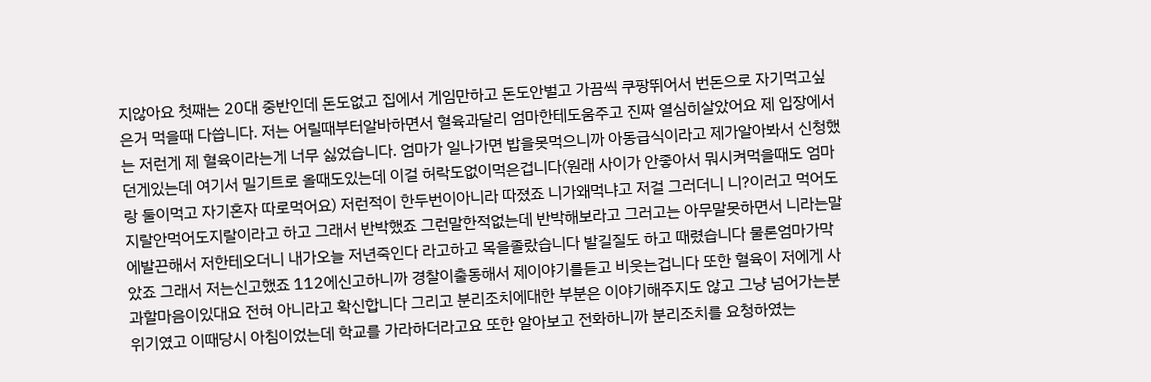지않아요 첫째는 20대 중반인데 돈도없고 집에서 게임만하고 돈도안벌고 가끔씩 쿠팡뛰어서 번돈으로 자기먹고싶은거 먹을때 다씁니다. 저는 어릴때부터알바하면서 혈육과달리 엄마한테도움주고 진짜 열심히살았어요 제 입장에서는 저런게 제 혈육이라는게 너무 싫었습니다. 엄마가 일나가면 밥을못먹으니까 아동급식이라고 제가알아봐서 신청했던게있는데 여기서 밀기트로 올때도있는데 이걸 허락도없이먹은겁니다(원래 사이가 안좋아서 뭐시켜먹을때도 엄마랑 둘이먹고 자기혼자 따로먹어요) 저런적이 한두번이아니라 따졌죠 니가왜먹냐고 저걸 그러더니 니?이러고 먹어도지랄안먹어도지랄이라고 하고 그래서 반박했죠 그런말한적없는데 반박해보라고 그러고는 아무말못하면서 니라는말에발끈해서 저한테오더니 내가오늘 저년죽인다 라고하고 목을졸랐습니다 발길질도 하고 때렸습니다 물론엄마가막았죠 그래서 저는신고했죠 112에신고하니까 경찰이출동해서 제이야기를듣고 비웃는겁니다 또한 혈육이 저에게 사과할마음이있대요 전혀 아니라고 확신합니다 그리고 분리조치에대한 부분은 이야기해주지도 않고 그냥 넘어가는분위기였고 이때당시 아침이었는데 학교를 가라하더라고요 또한 알아보고 전화하니까 분리조치를 요청하였는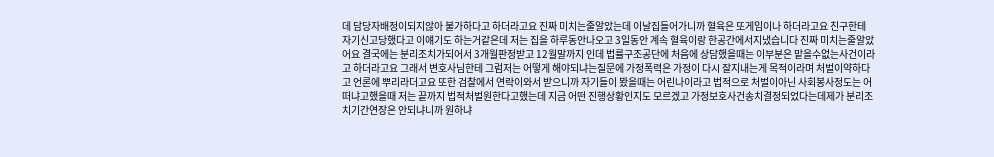데 담당자배정이되지않아 불가하다고 하더라고요 진짜 미치는줄알았는데 이날집들어가니까 혈육은 또게임이나 하더라고요 친구한테 자기신고당했다고 이얘기도 하는거같은데 저는 집을 하루동안나오고 3일동안 계속 혈육이랑 한공간에서지냈습니다 진짜 미치는줄알았어요 결국에는 분리조치가되어서 3개월판정받고 12월말까지 인데 법률구조공단에 처음에 상담했을때는 이부분은 맡을수없는사건이라고 하더라고요 그래서 변호사님한테 그럼저는 어떻게 해야되냐는질문에 가정폭력은 가정이 다시 잘지내는게 목적이라며 처벌이약하다고 언론에 뿌리라더고요 또한 검찰에서 연락이와서 받으니까 자기들이 봤을때는 어린나이라고 법적으로 처벌이아닌 사회봉사정도는 어떠냐고했을때 저는 끝까지 법적처벌원한다고했는데 지금 어떤 진행상황인지도 모르겠고 가정보호사건송치결정되었다는데제가 분리조치기간연장은 안되냐니까 원하냐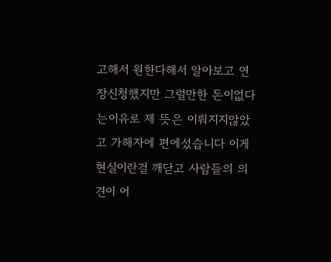고해서 원한다해서 알아보고 연장신청했지만 그럴만한 돈이없다는이유로 제 뜻은 이뤄지지않았고 가해자에 편에섰습니다 이게 현실이란걸 깨닫고 사람들의 의견이 어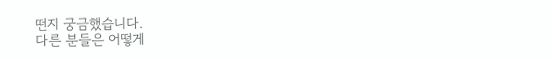떤지 궁금했습니다.
다른 분들은 어떻게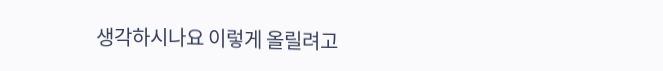생각하시나요 이렇게 올릴려고